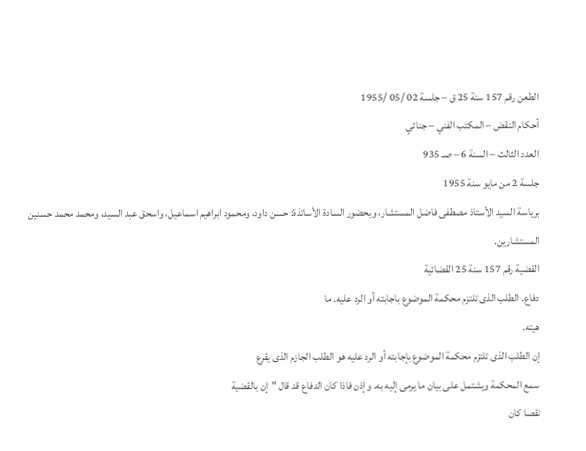الطعن رقم 157 سنة 25 ق – جلسة 02 /05 /1955
أحكام النقض – المكتب الفني – جنائي
العدد الثالث – السنة 6 – صـ 935
جلسة 2 من مايو سنة 1955
برياسة السيد الأستاذ مصطفى فاضل المستشار، وبحضور السادة الأساتذة: حسن داود، ومحمود ابراهيم اسماعيل، واسحق عبد السيد، ومحمد محمد حسنين المستشارين.
القضية رقم 157 سنة 25 القضائية
دفاع. الطلب الذى تلتزم محكمة الموضوع باجابته أو الرد عليه. ما
هيته.
إن الطلب الذى تلتزم محكمة الموضوع بإجابته أو الرد عليه هو الطلب الجازم الذى يقرع
سمع المحكمة ويشتمل على بيان ما يرمى إليه به. وإذن فاذا كان الدفاع قد قال "إن بالقضية
نقصا كان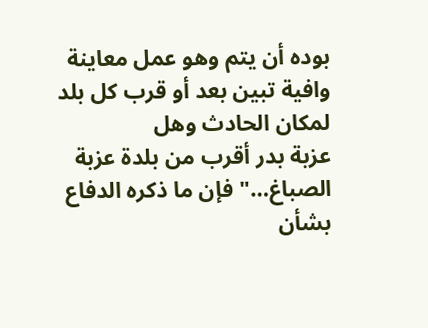بوده أن يتم وهو عمل معاينة وافية تبين بعد أو قرب كل بلد لمكان الحادث وهل
عزبة بدر أقرب من بلدة عزبة الصباغ…" فإن ما ذكره الدفاع بشأن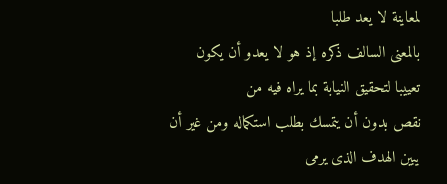لمعاينة لا يعد طلبا
بالمعنى السالف ذكره إذ هو لا يعدو أن يكون تعييبا لتحقيق النيابة بما يراه فيه من
نقص بدون أن يتمسك بطلب استكماله ومن غير أن يبين الهدف الذى يرمى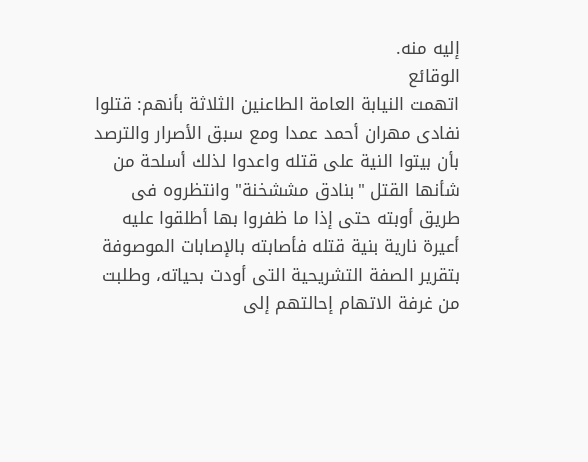إليه منه.
الوقائع
اتهمت النيابة العامة الطاعنين الثلاثة بأنهم: قتلوا نفادى مهران أحمد عمدا ومع سبق الأصرار والترصد بأن بيتوا النية على قتله واعدوا لذلك أسلحة من شأنها القتل "بنادق مششخنة" وانتظروه فى طريق أوبته حتى إذا ما ظفروا بها أطلقوا عليه أعيرة نارية بنية قتله فأصابته بالإصابات الموصوفة بتقرير الصفة التشريحية التى أودت بحياته، وطلبت من غرفة الاتهام إحالتهم إلى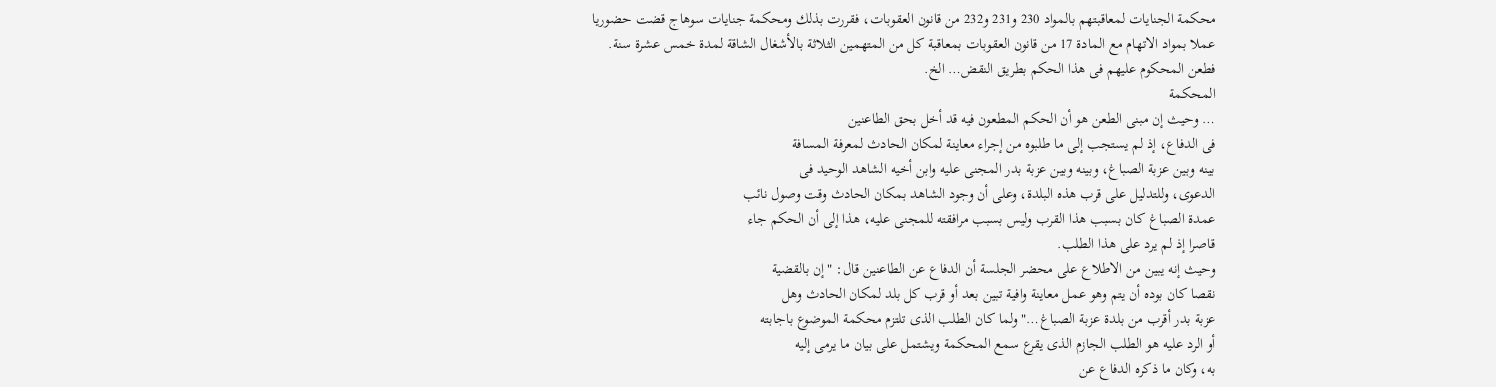محكمة الجنايات لمعاقبتهم بالمواد 230 و231 و232 من قانون العقوبات، فقررت بذلك ومحكمة جنايات سوهاج قضت حضوريا عملا بمواد الاتهام مع المادة 17 من قانون العقوبات بمعاقبة كل من المتهمين الثلاثة بالأشغال الشاقة لمدة خمس عشرة سنة. فطعن المحكوم عليهم فى هذا الحكم بطريق النقض… الخ.
المحكمة
… وحيث إن مبنى الطعن هو أن الحكم المطعون فيه قد أخل بحق الطاعنين
فى الدفاع، إذ لم يستجب إلى ما طلبوه من إجراء معاينة لمكان الحادث لمعرفة المسافة
بينه وبين عزبة الصباغ، وبينه وبين عزبة بدر المجنى عليه وابن أخيه الشاهد الوحيد فى
الدعوى، وللتدليل على قرب هذه البلدة، وعلى أن وجود الشاهد بمكان الحادث وقت وصول نائب
عمدة الصباغ كان بسبب هذا القرب وليس بسبب مرافقته للمجنى عليه، هذا إلى أن الحكم جاء
قاصرا إذ لم يرد على هذا الطلب.
وحيث إنه يبين من الاطلاع على محضر الجلسة أن الدفاع عن الطاعنين قال: "إن بالقضية
نقصا كان بوده أن يتم وهو عمل معاينة وافية تبين بعد أو قرب كل بلد لمكان الحادث وهل
عزبة بدر أقرب من بلدة عزبة الصباغ…" ولما كان الطلب الذى تلتزم محكمة الموضوع باجابته
أو الرد عليه هو الطلب الجازم الذى يقرع سمع المحكمة ويشتمل على بيان ما يرمى إليه
به، وكان ما ذكره الدفاع عن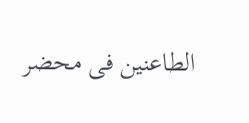الطاعنين فى محضر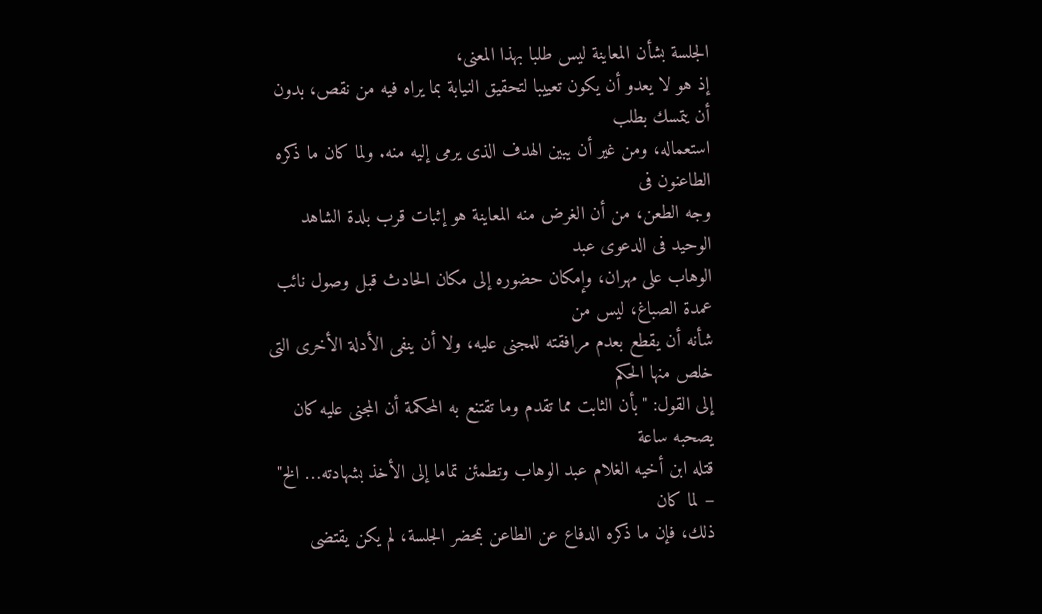الجلسة بشأن المعاينة ليس طلبا بهذا المعنى،
إذ هو لا يعدو أن يكون تعييبا لتحقيق النيابة بما يراه فيه من نقص، بدون أن يتمسك بطلب
استعماله، ومن غير أن يبين الهدف الذى يرمى إليه منه. ولما كان ما ذكره الطاعنون فى
وجه الطعن، من أن الغرض منه المعاينة هو إثبات قرب بلدة الشاهد الوحيد فى الدعوى عبد
الوهاب على مهران، وإمكان حضوره إلى مكان الحادث قبل وصول نائب عمدة الصباغ، ليس من
شأنه أن يقطع بعدم مرافقته للمجنى عليه، ولا أن ينفى الأدلة الأخرى التى خلص منها الحكم
إلى القول: "بأن الثابت مما تقدم وما تقتنع به المحكمة أن المجنى عليه كان يصحبه ساعة
قتله ابن أخيه الغلام عبد الوهاب وتطمئن تماما إلى الأخذ بشهادته… الخ" – لما كان
ذلك، فإن ما ذكره الدفاع عن الطاعن بمحضر الجلسة، لم يكن يقتضى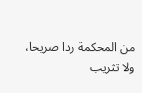من المحكمة ردا صريحا،
ولا تثريب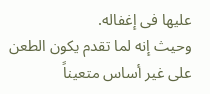عليها فى إغفاله.
وحيث إنه لما تقدم يكون الطعن على غير أساس متعيناً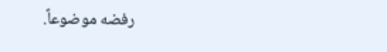رفضه موضوعاً.